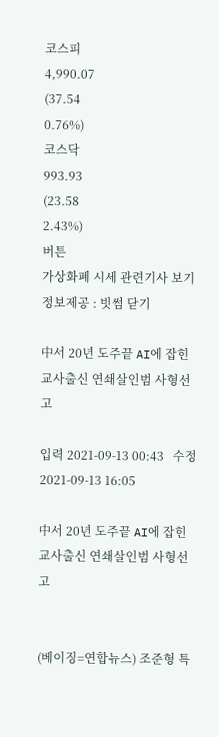코스피
4,990.07
(37.54
0.76%)
코스닥
993.93
(23.58
2.43%)
버튼
가상화폐 시세 관련기사 보기
정보제공 : 빗썸 닫기

中서 20년 도주끝 AI에 잡힌 교사출신 연쇄살인범 사형선고

입력 2021-09-13 00:43   수정 2021-09-13 16:05

中서 20년 도주끝 AI에 잡힌 교사출신 연쇄살인범 사형선고


(베이징=연합뉴스) 조준형 특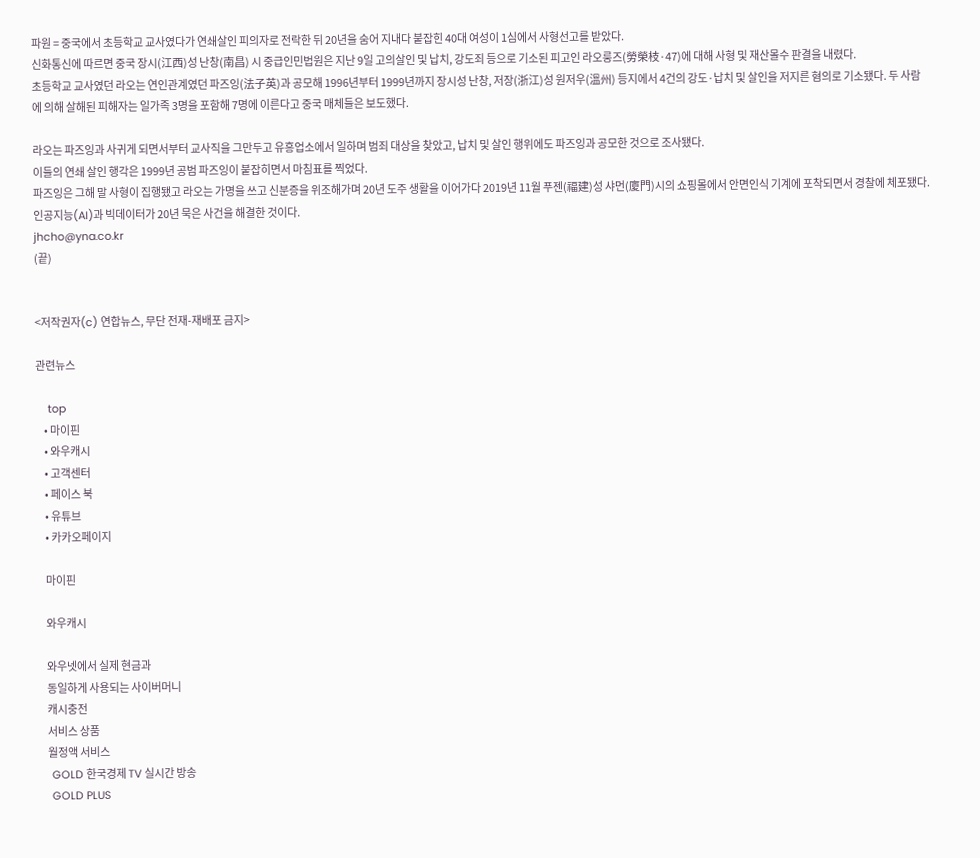파원 = 중국에서 초등학교 교사였다가 연쇄살인 피의자로 전락한 뒤 20년을 숨어 지내다 붙잡힌 40대 여성이 1심에서 사형선고를 받았다.
신화통신에 따르면 중국 장시(江西)성 난창(南昌) 시 중급인민법원은 지난 9일 고의살인 및 납치, 강도죄 등으로 기소된 피고인 라오룽즈(勞榮枝·47)에 대해 사형 및 재산몰수 판결을 내렸다.
초등학교 교사였던 라오는 연인관계였던 파즈잉(法子英)과 공모해 1996년부터 1999년까지 장시성 난창, 저장(浙江)성 원저우(溫州) 등지에서 4건의 강도·납치 및 살인을 저지른 혐의로 기소됐다. 두 사람에 의해 살해된 피해자는 일가족 3명을 포함해 7명에 이른다고 중국 매체들은 보도했다.

라오는 파즈잉과 사귀게 되면서부터 교사직을 그만두고 유흥업소에서 일하며 범죄 대상을 찾았고, 납치 및 살인 행위에도 파즈잉과 공모한 것으로 조사됐다.
이들의 연쇄 살인 행각은 1999년 공범 파즈잉이 붙잡히면서 마침표를 찍었다.
파즈잉은 그해 말 사형이 집행됐고 라오는 가명을 쓰고 신분증을 위조해가며 20년 도주 생활을 이어가다 2019년 11월 푸젠(福建)성 샤먼(廈門)시의 쇼핑몰에서 안면인식 기계에 포착되면서 경찰에 체포됐다. 인공지능(AI)과 빅데이터가 20년 묵은 사건을 해결한 것이다.
jhcho@yna.co.kr
(끝)


<저작권자(c) 연합뉴스, 무단 전재-재배포 금지>

관련뉴스

    top
    • 마이핀
    • 와우캐시
    • 고객센터
    • 페이스 북
    • 유튜브
    • 카카오페이지

    마이핀

    와우캐시

    와우넷에서 실제 현금과
    동일하게 사용되는 사이버머니
    캐시충전
    서비스 상품
    월정액 서비스
    GOLD 한국경제 TV 실시간 방송
    GOLD PLUS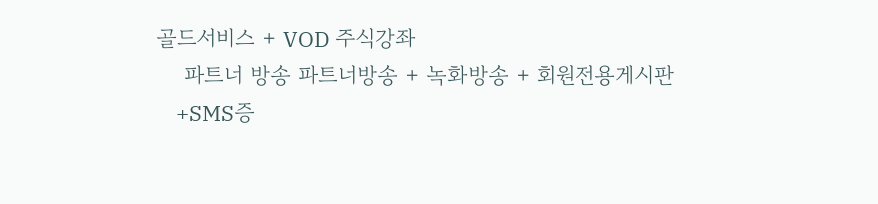골드서비스 + VOD 주식강좌
    파트너 방송 파트너방송 + 녹화방송 + 회원전용게시판
    +SMS증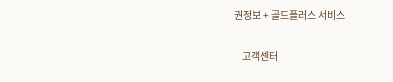권정보 + 골드플러스 서비스

    고객센터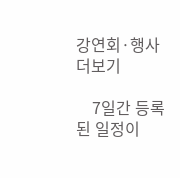강연회·행사 더보기

    7일간 등록된 일정이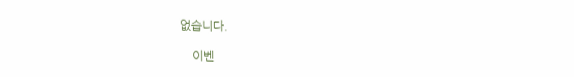없습니다.

    이벤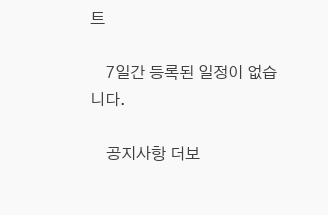트

    7일간 등록된 일정이 없습니다.

    공지사항 더보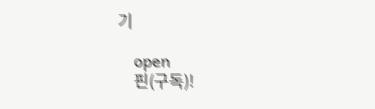기

    open
    핀(구독)!